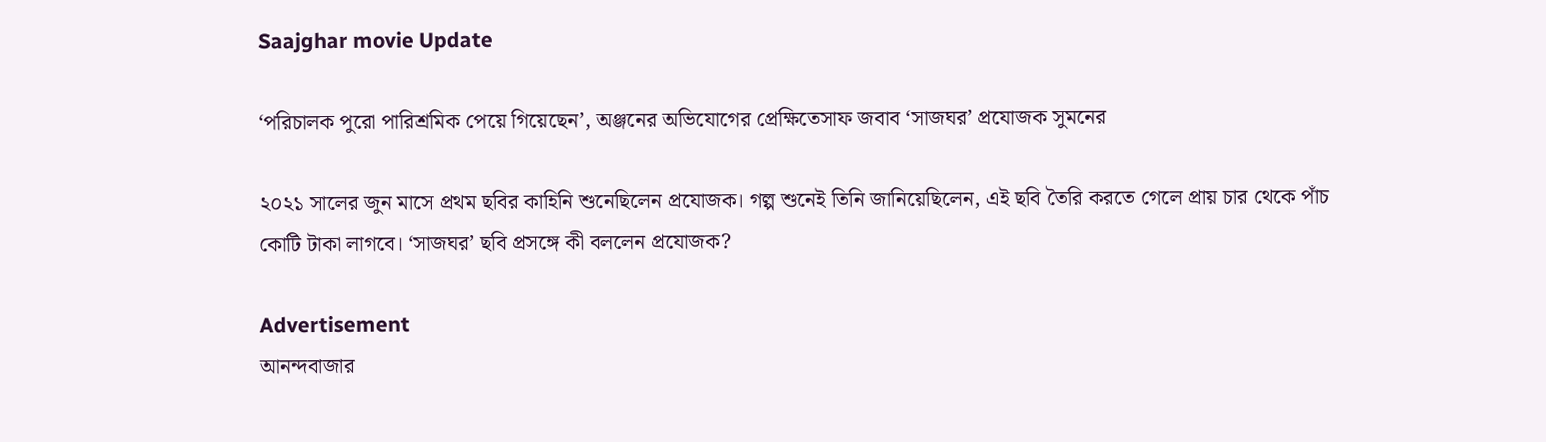Saajghar movie Update

‘পরিচালক পুরো পারিশ্রমিক পেয়ে গিয়েছেন’, অঞ্জনের অভিযোগের প্রেক্ষিতেসাফ জবাব ‘সাজঘর’ প্রযোজক সুমনের

২০২১ সালের জুন মাসে প্রথম ছবির কাহিনি শুনেছিলেন প্রযোজক। গল্প শুনেই তিনি জানিয়েছিলেন, এই ছবি তৈরি করতে গেলে প্রায় চার থেকে পাঁচ কোটি টাকা লাগবে। ‘সাজঘর’ ছবি প্রসঙ্গে কী বললেন প্রযোজক?

Advertisement
আনন্দবাজার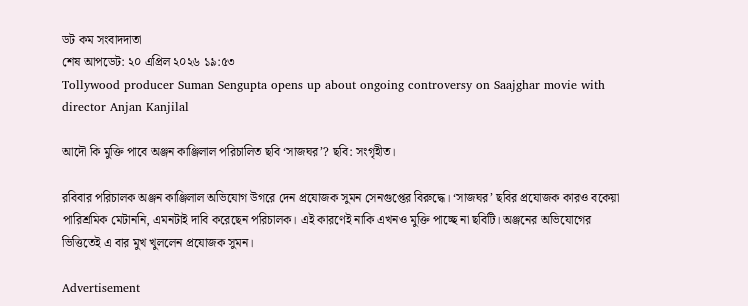ডট কম সংবাদদাতা
শেষ আপডেট: ২০ এপ্রিল ২০২৬ ১৯:৫৩
Tollywood producer Suman Sengupta opens up about ongoing controversy on Saajghar movie with director Anjan Kanjilal

আদৌ কি মুক্তি পাবে অঞ্জন কাঞ্জিলাল পরিচালিত ছবি ‘সাজঘর’? ছবি: সংগৃহীত।

রবিবার পরিচালক অঞ্জন কাঞ্জিলাল অভিযোগ উগরে দেন প্রযোজক সুমন সেনগুপ্তের বিরুদ্ধে। ‘সাজঘর’ ছবির প্রযোজক কারও বকেয়া পারিশ্রমিক মেটাননি, এমনটাই দাবি করেছেন পরিচালক। এই কারণেই নাকি এখনও মুক্তি পাচ্ছে না ছবিটি। অঞ্জনের অভিযোগের ভিত্তিতেই এ বার মুখ খুললেন প্রযোজক সুমন।

Advertisement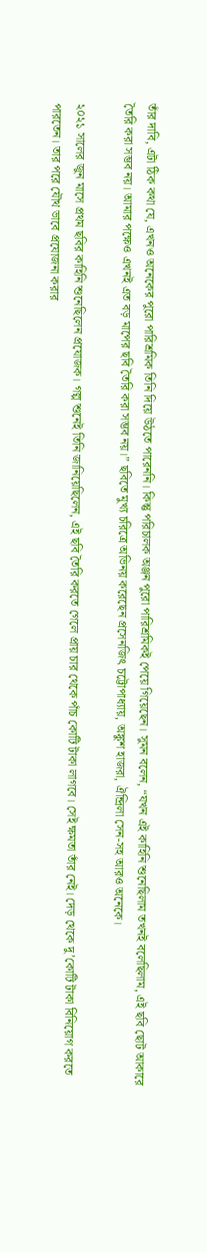তাঁর দাবি, এটা ঠিক কথা যে, এখনও অনেকের পুরো পারিশ্রমিক তিনি দিয়ে উঠতে পারেননি। কিন্তু পরিচালক অঞ্জন পুরো পারিশ্রমিকই পেয়ে গিয়েছেন। সুমন বলেন, “যখন এই কাহিনি শুনেছিলাম তখনই বলেছিলাম, এই ছবি ছোট আকারে তৈরি করা সম্ভব নয়। আমার পক্ষেও এখনই এত বড় মাপের ছবি তৈরি করা সম্ভব নয়।” ছবিতে মুখ্য চরিত্রে অভিনয় করেছেন প্রসেনজিৎ চট্টোপাধ্যায়, অঙ্কুশ হাজরা, ঐন্দ্রিলা সেন-সহ আরও অনেকে।

২০২১ সালের জুন মাসে প্রথম ছবির কাহিনি শুনেছিলেন প্রযোজক। গল্প শুনেই তিনি জানিয়েছিলেন, এই ছবি তৈরি করতে গেলে প্রায় চার থেকে পাঁচ কোটি টাকা লাগবে। সেই ক্ষমতা তাঁর নেই। দেড় থেকে দু’কোটি টাকা বিনিয়োগ করতে পারতেন। তার পরে যৌথ ভাবে প্রযোজনা করার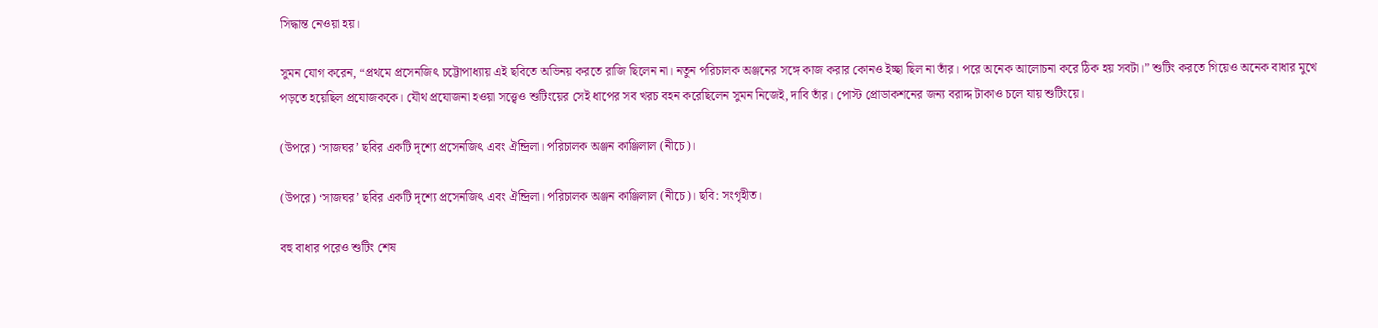সিদ্ধান্ত নেওয়া হয়।

সুমন যোগ করেন, “প্রথমে প্রসেনজিৎ চট্টোপাধ্যায় এই ছবিতে অভিনয় করতে রাজি ছিলেন না। নতুন পরিচালক অঞ্জনের সঙ্গে কাজ করার কোনও ইচ্ছা ছিল না তাঁর। পরে অনেক আলোচনা করে ঠিক হয় সবটা।” শুটিং করতে গিয়েও অনেক বাধার মুখে পড়তে হয়েছিল প্রযোজককে। যৌথ প্রযোজনা হওয়া সত্ত্বেও শুটিংয়ের সেই ধাপের সব খরচ বহন করেছিলেন সুমন নিজেই, দাবি তাঁর। পোস্ট প্রোডাকশনের জন্য বরাদ্দ টাকাও চলে যায় শুটিংয়ে।

(উপরে) ‘সাজঘর’ ছবির একটি দৃশ্যে প্রসেনজিৎ এবং ঐন্দ্রিলা। পরিচালক অঞ্জন কাঞ্জিলাল (নীচে)।

(উপরে) ‘সাজঘর’ ছবির একটি দৃশ্যে প্রসেনজিৎ এবং ঐন্দ্রিলা। পরিচালক অঞ্জন কাঞ্জিলাল (নীচে)। ছবি: সংগৃহীত।

বহু বাধার পরেও শুটিং শেষ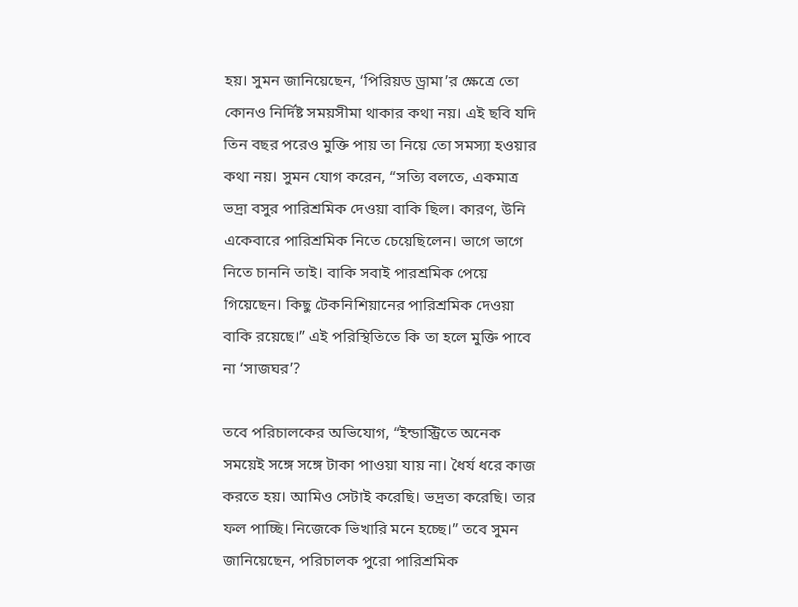হয়। সুমন জানিয়েছেন, ‘পিরিয়ড ড্রামা’র ক্ষেত্রে তো কোনও নির্দিষ্ট সময়সীমা থাকার কথা নয়। এই ছবি যদি তিন বছর পরেও মুক্তি পায় তা নিয়ে তো সমস্যা হওয়ার কথা নয়। সুমন যোগ করেন, “সত্যি বলতে, একমাত্র ভদ্রা বসুর পারিশ্রমিক দেওয়া বাকি ছিল। কারণ, উনি একেবারে পারিশ্রমিক নিতে চেয়েছিলেন। ভাগে ভাগে নিতে চাননি তাই। বাকি সবাই পারশ্রমিক পেয়ে গিয়েছেন। কিছু টেকনিশিয়ানের পারিশ্রমিক দেওয়া বাকি রয়েছে।” এই পরিস্থিতিতে কি তা হলে মুক্তি পাবে না ‘সাজঘর’?

তবে পরিচালকের অভিযোগ, “ইন্ডাস্ট্রিতে অনেক সময়েই সঙ্গে সঙ্গে টাকা পাওয়া যায় না। ধৈর্য ধরে কাজ করতে হয়। আমিও সেটাই করেছি। ভদ্রতা করেছি। তার ফল পাচ্ছি। নিজেকে ভিখারি মনে হচ্ছে।” তবে সুমন জানিয়েছেন, পরিচালক পুরো পারিশ্রমিক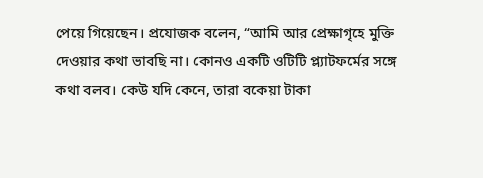পেয়ে গিয়েছেন। প্রযোজক বলেন, “আমি আর প্রেক্ষাগৃহে মুক্তি দেওয়ার কথা ভাবছি না। কোনও একটি ওটিটি প্ল্যাটফর্মের সঙ্গে কথা বলব। কেউ যদি কেনে, তারা বকেয়া টাকা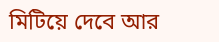মিটিয়ে দেবে আর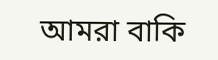আমরা বাকি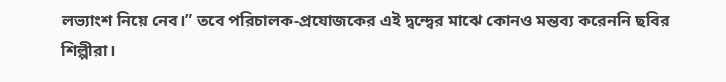লভ্যাংশ নিয়ে নেব।” তবে পরিচালক-প্রযোজকের এই দ্বন্দ্বের মাঝে কোনও মন্তব্য করেননি ছবির শিল্পীরা।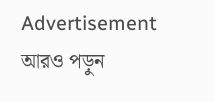Advertisement
আরও পড়ুন